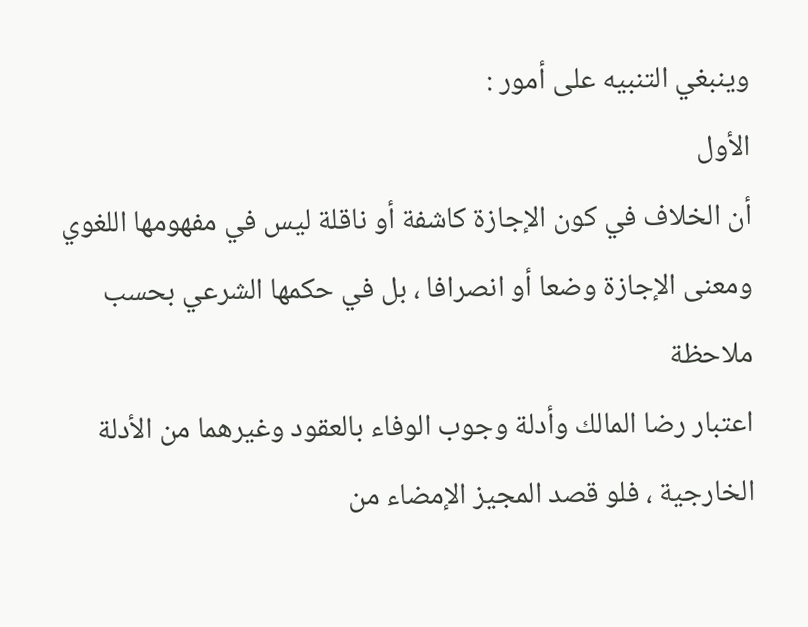وينبغي التنبيه على أمور :
الأول
أن الخلاف في كون الإجازة كاشفة أو ناقلة ليس في مفهومها اللغوي
ومعنى الإجازة وضعا أو انصرافا ، بل في حكمها الشرعي بحسب ملاحظة
اعتبار رضا المالك وأدلة وجوب الوفاء بالعقود وغيرهما من الأدلة
الخارجية ، فلو قصد المجيز الإمضاء من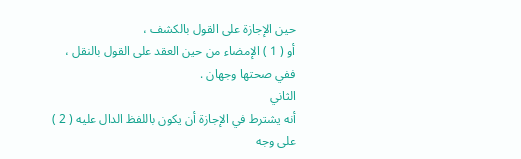حين الإجازة على القول بالكشف ،
أو ( 1 ) الإمضاء من حين العقد على القول بالنقل ، ففي صحتها وجهان .
الثاني
أنه يشترط في الإجازة أن يكون باللفظ الدال عليه ( 2 ) على وجه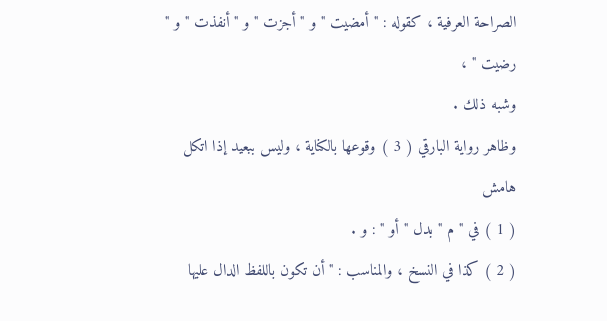الصراحة العرفية ، كقوله : " أمضيت " و " أجزت " و " أنفذت " و " رضيت " ،
وشبه ذلك .
وظاهر رواية البارقي ( 3 ) وقوعها بالكناية ، وليس ببعيد إذا اتكل
هامش
( 1 ) في " م " بدل " أو " : و .
( 2 ) كذا في النسخ ، والمناسب : " أن تكون باللفظ الدال عليها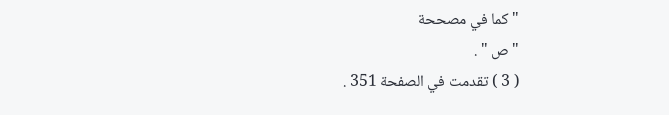" كما في مصححة
" ص " .
( 3 ) تقدمت في الصفحة 351 .